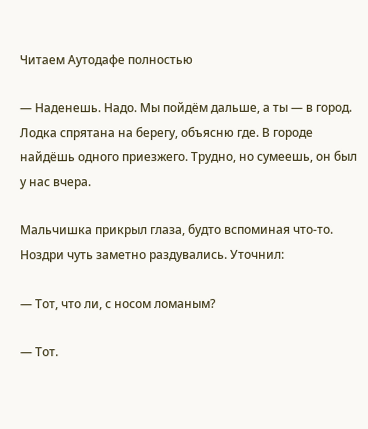Читаем Аутодафе полностью

— Наденешь. Надо. Мы пойдём дальше, а ты — в город. Лодка спрятана на берегу, объясню где. В городе найдёшь одного приезжего. Трудно, но сумеешь, он был у нас вчера.

Мальчишка прикрыл глаза, будто вспоминая что-то. Ноздри чуть заметно раздувались. Уточнил:

— Тот, что ли, с носом ломаным?

— Тот.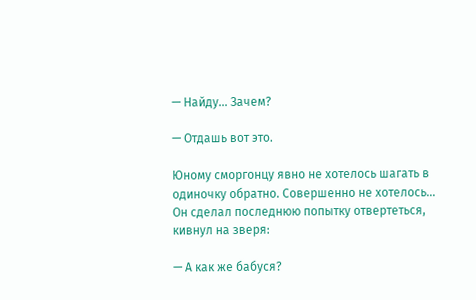— Найду… Зачем?

— Отдашь вот это.

Юному сморгонцу явно не хотелось шагать в одиночку обратно. Совершенно не хотелось… Он сделал последнюю попытку отвертеться, кивнул на зверя:

— А как же бабуся?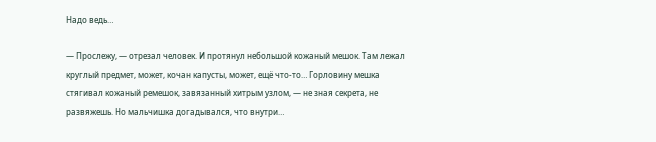Надо ведь…

— Прослежу, — отрезал человек. И протянул небольшой кожаный мешок. Там лежал круглый предмет, может, кочан капусты, может, ещё что-то… Горловину мешка стягивал кожаный ремешок, завязанный хитрым узлом, — не зная секрета, не развяжешь. Но мальчишка догадывался, что внутри…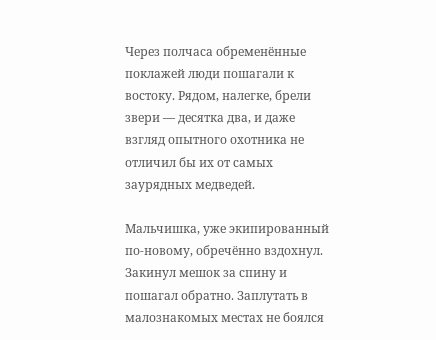Через полчаса обременённые поклажей люди пошагали к востоку. Рядом, налегке, брели звери — десятка два, и даже взгляд опытного охотника не отличил бы их от самых заурядных медведей.

Мальчишка, уже экипированный по-новому, обречённо вздохнул. Закинул мешок за спину и пошагал обратно. Заплутать в малознакомых местах не боялся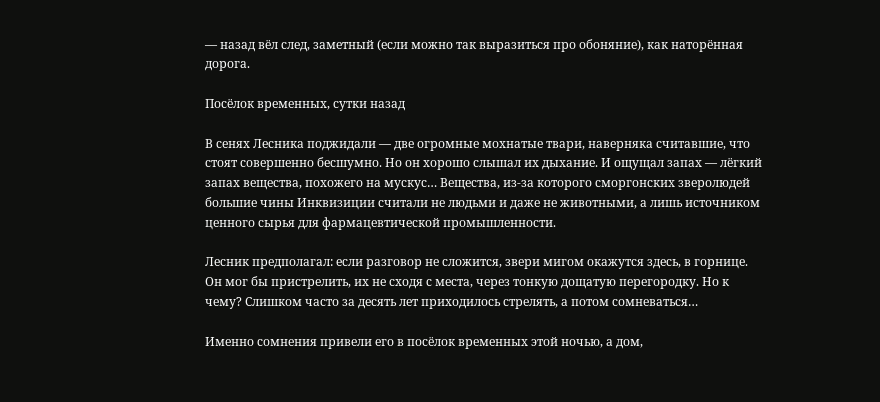— назад вёл след, заметный (если можно так выразиться про обоняние), как наторённая дорога.

Посёлок временных, сутки назад

В сенях Лесника поджидали — две огромные мохнатые твари, наверняка считавшие, что стоят совершенно бесшумно. Но он хорошо слышал их дыхание. И ощущал запах — лёгкий запах вещества, похожего на мускус… Вещества, из-за которого сморгонских зверолюдей большие чины Инквизиции считали не людьми и даже не животными, а лишь источником ценного сырья для фармацевтической промышленности.

Лесник предполагал: если разговор не сложится, звери мигом окажутся здесь, в горнице. Он мог бы пристрелить, их не сходя с места, через тонкую дощатую перегородку. Но к чему? Слишком часто за десять лет приходилось стрелять, а потом сомневаться…

Именно сомнения привели его в посёлок временных этой ночью, а дом,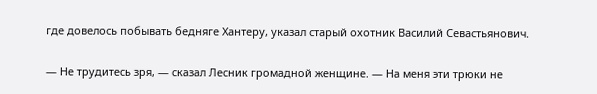где довелось побывать бедняге Хантеру, указал старый охотник Василий Севастьянович.

— Не трудитесь зря, — сказал Лесник громадной женщине. — На меня эти трюки не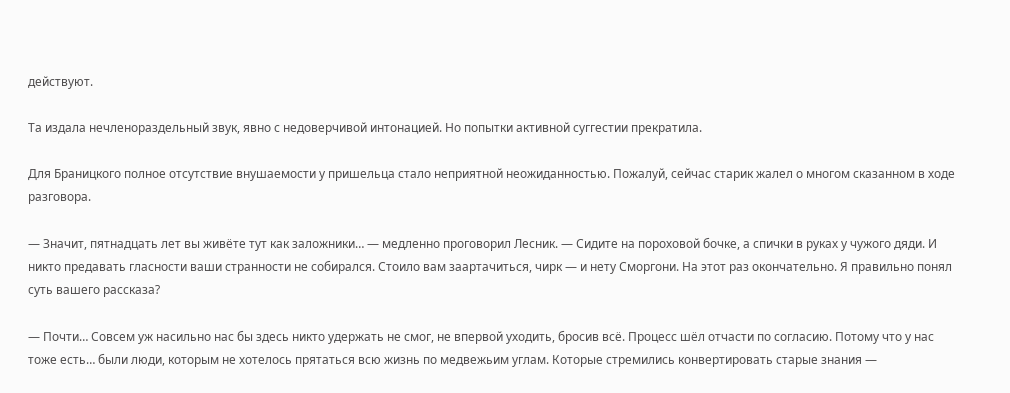действуют.

Та издала нечленораздельный звук, явно с недоверчивой интонацией. Но попытки активной суггестии прекратила.

Для Браницкого полное отсутствие внушаемости у пришельца стало неприятной неожиданностью. Пожалуй, сейчас старик жалел о многом сказанном в ходе разговора.

— Значит, пятнадцать лет вы живёте тут как заложники… — медленно проговорил Лесник. — Сидите на пороховой бочке, а спички в руках у чужого дяди. И никто предавать гласности ваши странности не собирался. Стоило вам заартачиться, чирк — и нету Сморгони. На этот раз окончательно. Я правильно понял суть вашего рассказа?

— Почти… Совсем уж насильно нас бы здесь никто удержать не смог, не впервой уходить, бросив всё. Процесс шёл отчасти по согласию. Потому что у нас тоже есть… были люди, которым не хотелось прятаться всю жизнь по медвежьим углам. Которые стремились конвертировать старые знания —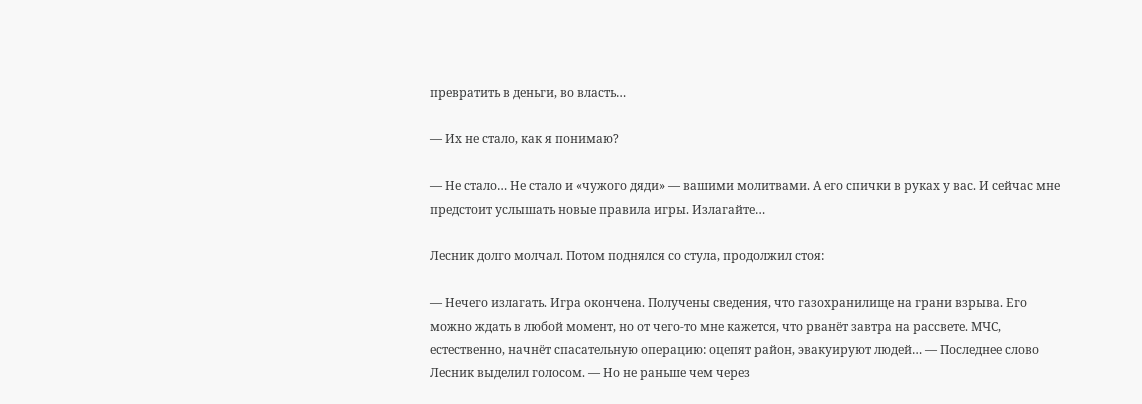превратить в деньги, во власть…

— Их не стало, как я понимаю?

— Не стало… Не стало и «чужого дяди» — вашими молитвами. А его спички в руках у вас. И сейчас мне предстоит услышать новые правила игры. Излагайте…

Лесник долго молчал. Потом поднялся со стула, продолжил стоя:

— Нечего излагать. Игра окончена. Получены сведения, что газохранилище на грани взрыва. Его можно ждать в любой момент, но от чего-то мне кажется, что рванёт завтра на рассвете. МЧС, естественно, начнёт спасательную операцию: оцепят район, эвакуируют людей… — Последнее слово Лесник выделил голосом. — Но не раньше чем через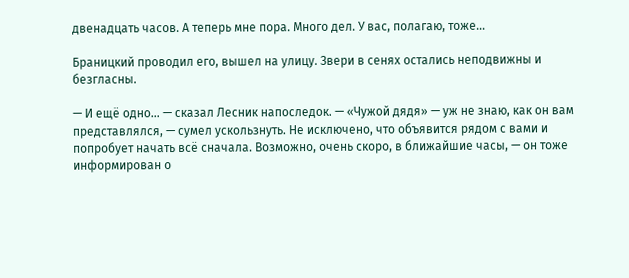двенадцать часов. А теперь мне пора. Много дел. У вас, полагаю, тоже…

Браницкий проводил его, вышел на улицу. Звери в сенях остались неподвижны и безгласны.

— И ещё одно… — сказал Лесник напоследок. — «Чужой дядя» — уж не знаю, как он вам представлялся, — сумел ускользнуть. Не исключено, что объявится рядом с вами и попробует начать всё сначала. Возможно, очень скоро, в ближайшие часы, — он тоже информирован о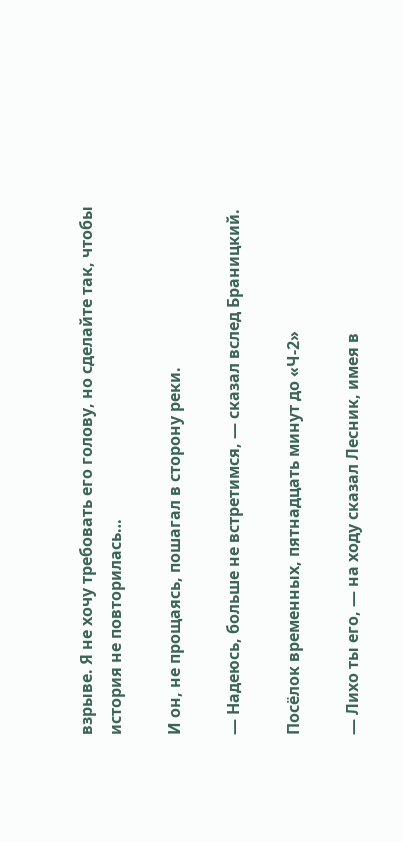взрыве. Я не хочу требовать его голову, но сделайте так, чтобы история не повторилась…

И он, не прощаясь, пошагал в сторону реки.

— Надеюсь, больше не встретимся, — сказал вслед Браницкий.

Посёлок временных, пятнадцать минут до «Ч-2»

— Лихо ты его, — на ходу сказал Лесник, имея в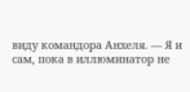виду командора Анхеля. — Я и сам, пока в иллюминатор не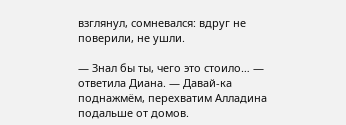взглянул, сомневался: вдруг не поверили, не ушли.

— Знал бы ты, чего это стоило… — ответила Диана. — Давай-ка поднажмём, перехватим Алладина подальше от домов.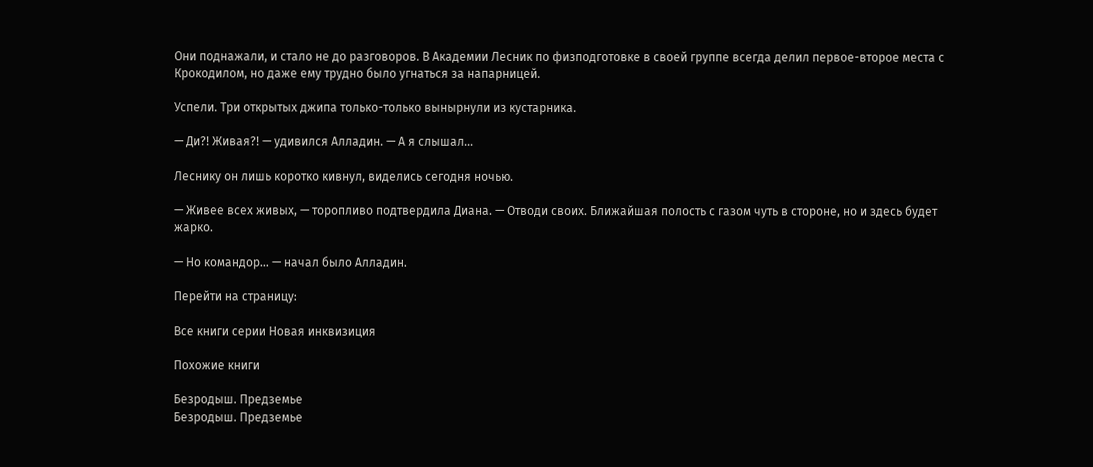Они поднажали, и стало не до разговоров. В Академии Лесник по физподготовке в своей группе всегда делил первое-второе места с Крокодилом, но даже ему трудно было угнаться за напарницей.

Успели. Три открытых джипа только-только вынырнули из кустарника.

— Ди?! Живая?! — удивился Алладин. — А я слышал…

Леснику он лишь коротко кивнул, виделись сегодня ночью.

— Живее всех живых, — торопливо подтвердила Диана. — Отводи своих. Ближайшая полость с газом чуть в стороне, но и здесь будет жарко.

— Но командор… — начал было Алладин.

Перейти на страницу:

Все книги серии Новая инквизиция

Похожие книги

Безродыш. Предземье
Безродыш. Предземье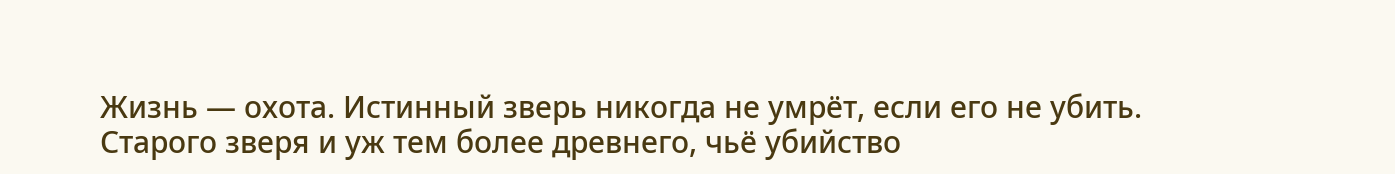Жизнь — охота. Истинный зверь никогда не умрёт, если его не убить. Старого зверя и уж тем более древнего, чьё убийство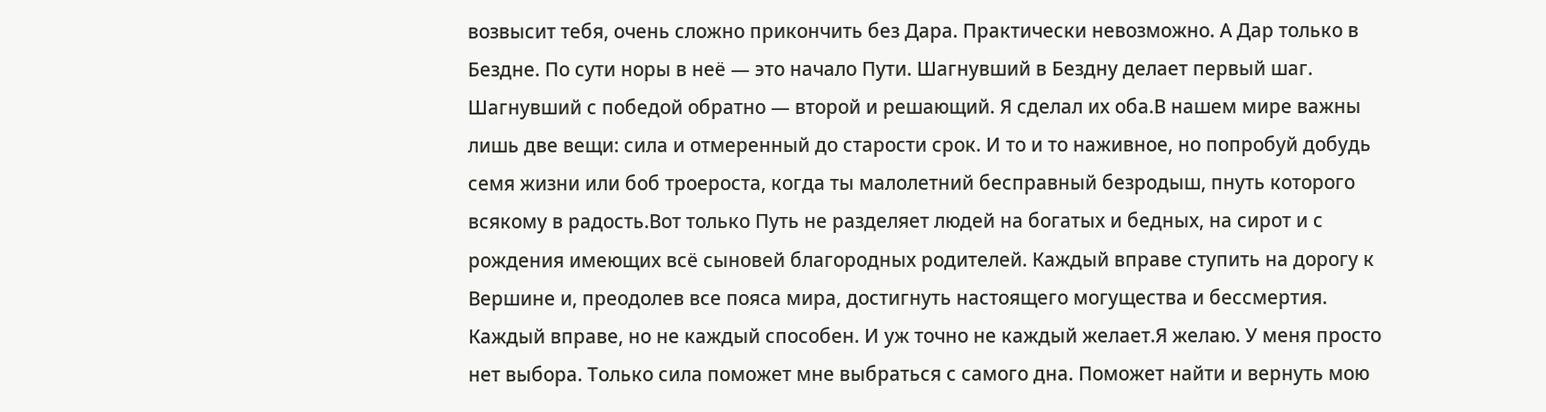возвысит тебя, очень сложно прикончить без Дара. Практически невозможно. А Дар только в Бездне. По сути норы в неё — это начало Пути. Шагнувший в Бездну делает первый шаг. Шагнувший с победой обратно — второй и решающий. Я сделал их оба.В нашем мире важны лишь две вещи: сила и отмеренный до старости срок. И то и то наживное, но попробуй добудь семя жизни или боб троероста, когда ты малолетний бесправный безродыш, пнуть которого всякому в радость.Вот только Путь не разделяет людей на богатых и бедных, на сирот и с рождения имеющих всё сыновей благородных родителей. Каждый вправе ступить на дорогу к Вершине и, преодолев все пояса мира, достигнуть настоящего могущества и бессмертия. Каждый вправе, но не каждый способен. И уж точно не каждый желает.Я желаю. У меня просто нет выбора. Только сила поможет мне выбраться с самого дна. Поможет найти и вернуть мою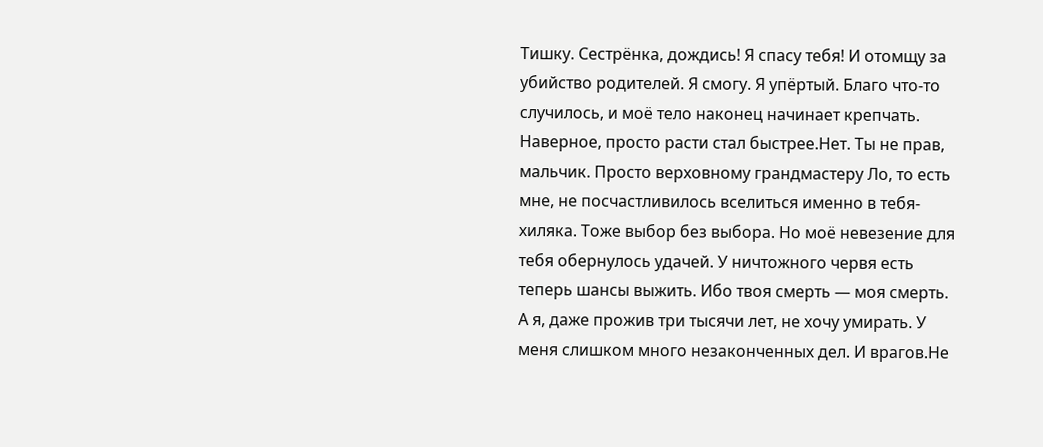Тишку. Сестрёнка, дождись! Я спасу тебя! И отомщу за убийство родителей. Я смогу. Я упёртый. Благо что-то случилось, и моё тело наконец начинает крепчать. Наверное, просто расти стал быстрее.Нет. Ты не прав, мальчик. Просто верховному грандмастеру Ло, то есть мне, не посчастливилось вселиться именно в тебя-хиляка. Тоже выбор без выбора. Но моё невезение для тебя обернулось удачей. У ничтожного червя есть теперь шансы выжить. Ибо твоя смерть — моя смерть. А я, даже прожив три тысячи лет, не хочу умирать. У меня слишком много незаконченных дел. И врагов.Не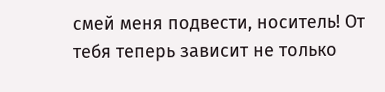смей меня подвести, носитель! От тебя теперь зависит не только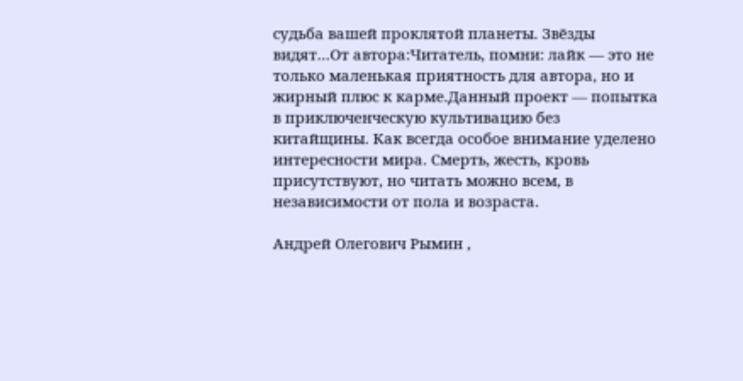судьба вашей проклятой планеты. Звёзды видят…От автора:Читатель, помни: лайк — это не только маленькая приятность для автора, но и жирный плюс к карме.Данный проект — попытка в приключенческую культивацию без китайщины. Как всегда особое внимание уделено интересности мира. Смерть, жесть, кровь присутствуют, но читать можно всем, в независимости от пола и возраста.

Андрей Олегович Рымин ,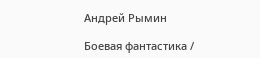Андрей Рымин

Боевая фантастика /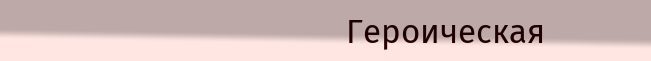Героическая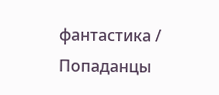фантастика / Попаданцы